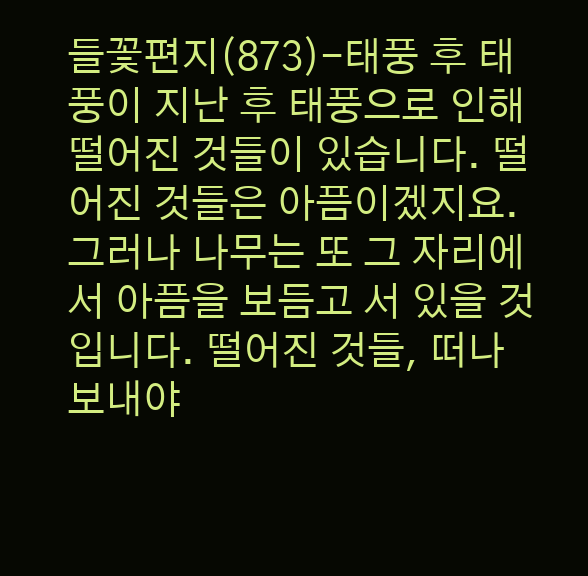들꽃편지(873)-태풍 후 태풍이 지난 후 태풍으로 인해 떨어진 것들이 있습니다. 떨어진 것들은 아픔이겠지요. 그러나 나무는 또 그 자리에서 아픔을 보듬고 서 있을 것입니다. 떨어진 것들, 떠나 보내야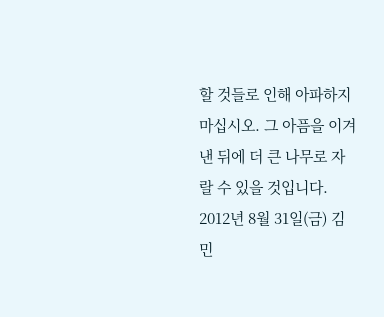할 것들로 인해 아파하지 마십시오. 그 아픔을 이겨낸 뒤에 더 큰 나무로 자랄 수 있을 것입니다. 2012년 8월 31일(금) 김민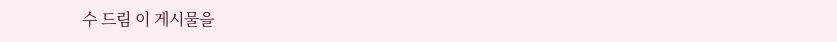수 드림 이 게시물을